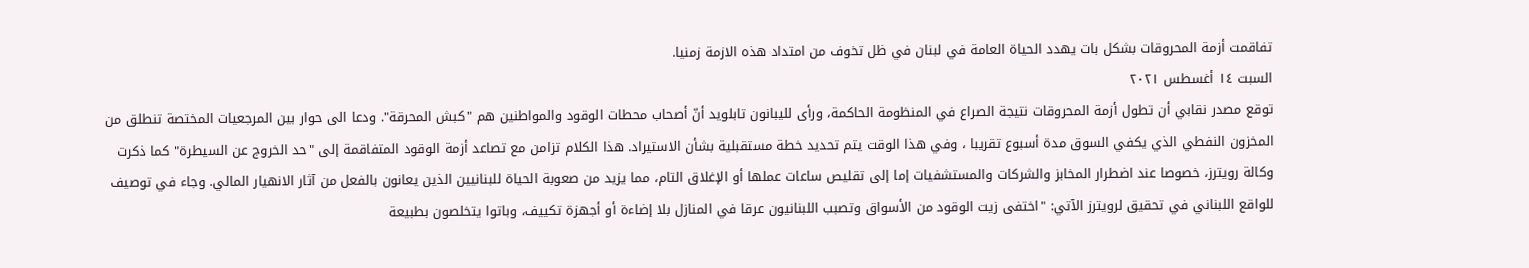تفاقمت أزمة المحروقات بشكل بات يهدد الحياة العامة في لبنان في ظل تخوف من امتداد هذه الازمة زمنيا.
السبت ١٤ أغسطس ٢٠٢١
توقع مصدر نقابي أن تطول أزمة المحروقات نتيجة الصراع في المنظومة الحاكمة، ورأى لليبانون تابلويد أنّ أصحاب محطات الوقود والمواطنين هم "كبش المحرقة". ودعا الى حوار بين المرجعيات المختصة تنطلق من المخزون النفطي الذي يكفي السوق مدة أسبوع تقريبا ، وفي هذا الوقت يتم تحديد خطة مستقبلية بشأن الاستيراد. هذا الكلام تزامن مع تصاعد أزمة الوقود المتفاقمة إلى "حد الخروج عن السيطرة" كما ذكرت وكالة رويترز، خصوصا عند اضطرار المخابز والشركات والمستشفيات إما إلى تقليص ساعات عملها أو الإغلاق التام، مما يزيد من صعوبة الحياة للبنانيين الذين يعانون بالفعل من آثار الانهيار المالي. وجاء في توصيف للواقع اللبناني في تحقيق لرويترز الآتي: "اختفى زيت الوقود من الأسواق وتصبب اللبنانيون عرقا في المنازل بلا إضاءة أو أجهزة تكييف، وباتوا يتخلصون بطبيعة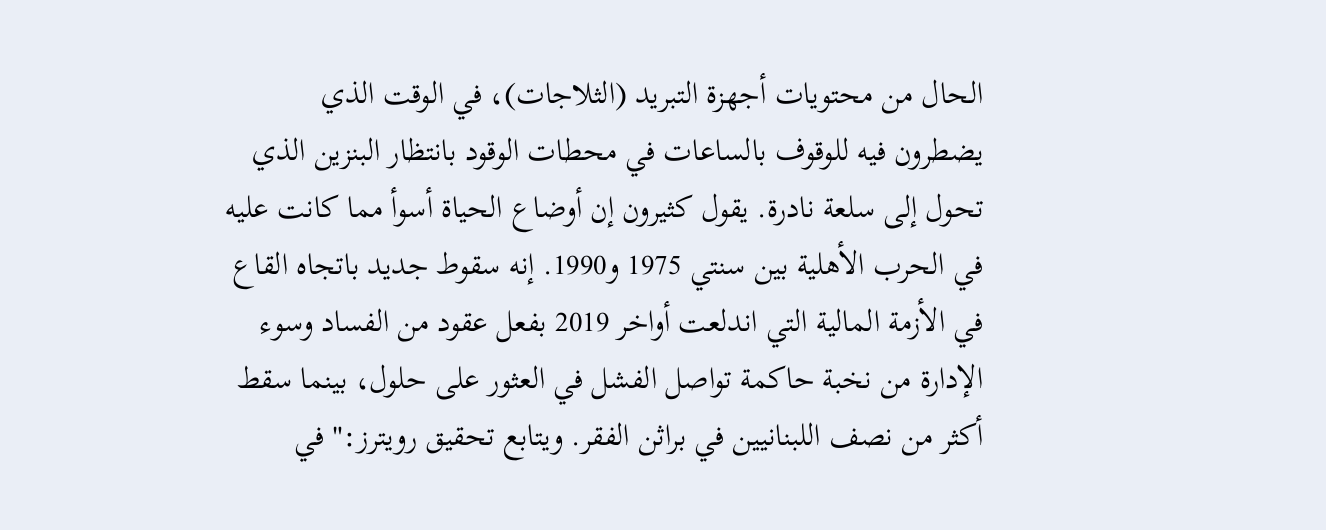الحال من محتويات أجهزة التبريد (الثلاجات)، في الوقت الذي يضطرون فيه للوقوف بالساعات في محطات الوقود بانتظار البنزين الذي تحول إلى سلعة نادرة. يقول كثيرون إن أوضاع الحياة أسوأ مما كانت عليه في الحرب الأهلية بين سنتي 1975 و1990. إنه سقوط جديد باتجاه القاع في الأزمة المالية التي اندلعت أواخر 2019 بفعل عقود من الفساد وسوء الإدارة من نخبة حاكمة تواصل الفشل في العثور على حلول، بينما سقط أكثر من نصف اللبنانيين في براثن الفقر. ويتابع تحقيق رويترز:" في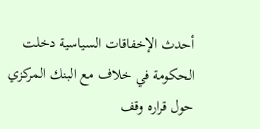أحدث الإخفاقات السياسية دخلت الحكومة في خلاف مع البنك المركزي حول قراره وقف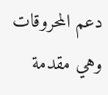دعم المحروقات وهي مقدمة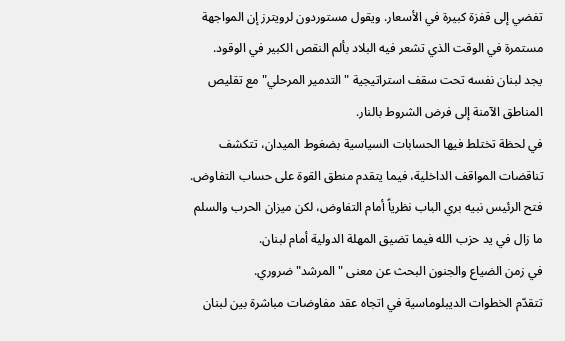تفضي إلى قفزة كبيرة في الأسعار. ويقول مستوردون لرويترز إن المواجهة مستمرة في الوقت الذي تشعر فيه البلاد بألم النقص الكبير في الوقود.
يجد لبنان نفسه تحت سقف استراتيجية "التدمير المرحلي" مع تقليص المناطق الآمنة إلى فرض الشروط بالنار.
في لحظة تختلط فيها الحسابات السياسية بضغوط الميدان، تتكشف تناقضات المواقف الداخلية، فيما يتقدم منطق القوة على حساب التفاوض.
فتح الرئيس نبيه بري الباب نظرياً أمام التفاوض، لكن ميزان الحرب والسلم ما زال في يد حزب الله فيما تضيق المهلة الدولية أمام لبنان.
في زمن الضياع والجنون البحث عن معنى "المرشد" ضروري.
تتقدّم الخطوات الديبلوماسية في اتجاه عقد مفاوضات مباشرة بين لبنان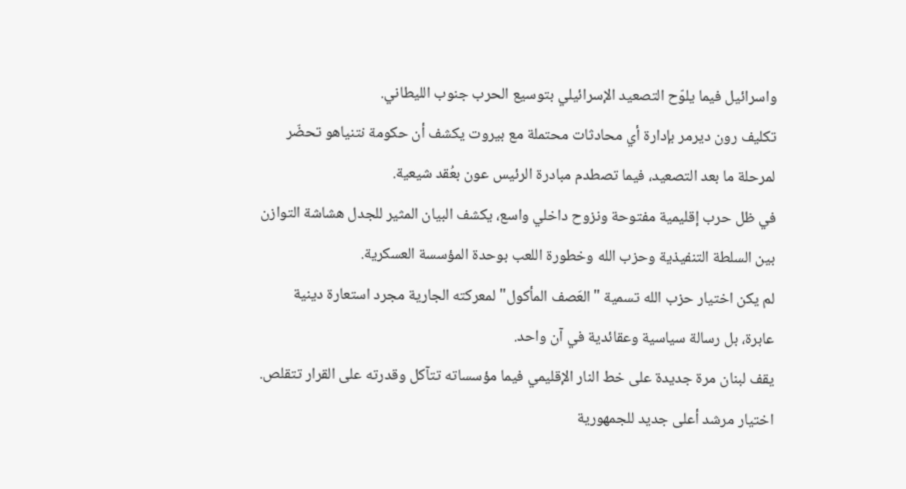واسرائيل فيما يلوّح التصعيد الإسرائيلي بتوسيع الحرب جنوب الليطاني.
تكليف رون ديرمر بإدارة أي محادثات محتملة مع بيروت يكشف أن حكومة نتنياهو تحضّر لمرحلة ما بعد التصعيد، فيما تصطدم مبادرة الرئيس عون بعُقد شيعية.
في ظل حرب إقليمية مفتوحة ونزوح داخلي واسع، يكشف البيان المثير للجدل هشاشة التوازن بين السلطة التنفيذية وحزب الله وخطورة اللعب بوحدة المؤسسة العسكرية.
لم يكن اختيار حزب الله تسمية "العَصف المأكول" لمعركته الجارية مجرد استعارة دينية عابرة، بل رسالة سياسية وعقائدية في آن واحد.
يقف لبنان مرة جديدة على خط النار الإقليمي فيما مؤسساته تتآكل وقدرته على القرار تتقلص.
اختيار مرشد أعلى جديد للجمهورية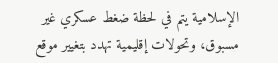الإسلامية يتم في لحظة ضغط عسكري غير مسبوق، وتحولات إقليمية تهدد بتغيير موقع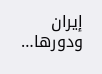إيران ودورها…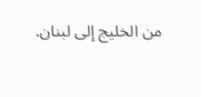من الخليج إلى لبنان.